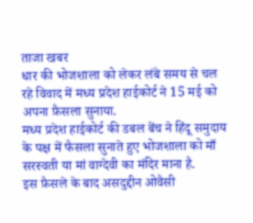ताजा खबर
धार की भोजशाला को लेकर लंबे समय से चल रहे विवाद में मध्य प्रदेश हाईकोर्ट ने 15 मई को अपना फ़ैसला सुनाया.
मध्य प्रदेश हाईकोर्ट की डबल बेंच ने हिंदू समुदाय के पक्ष में फैसला सुनाते हुए भोजशाला को माँ सरस्वती या मां वाग्देवी का मंदिर माना है.
इस फ़ैसले के बाद असदुद्दीन ओवैसी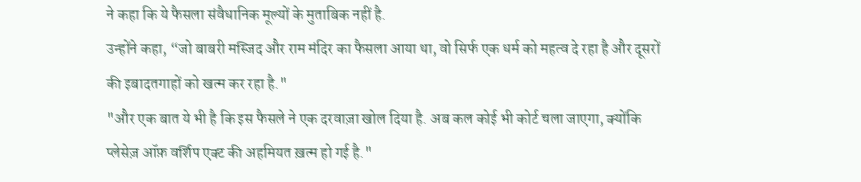ने कहा कि ये फैसला संवैधानिक मूल्यों के मुताबिक नहीं है.
उन्होंने कहा, “जो बाबरी मस्जिद और राम मंदिर का फैसला आया था, वो सिर्फ एक धर्म को महत्व दे रहा है और दूसरों की इबादतगाहों को खत्म कर रहा है."
"और एक बात ये भी है कि इस फैसले ने एक दरवाज़ा खोल दिया है. अब कल कोई भी कोर्ट चला जाएगा, क्योंकि प्लेसेज़ ऑफ़ वर्शिप एक्ट की अहमियत ख़त्म हो गई है."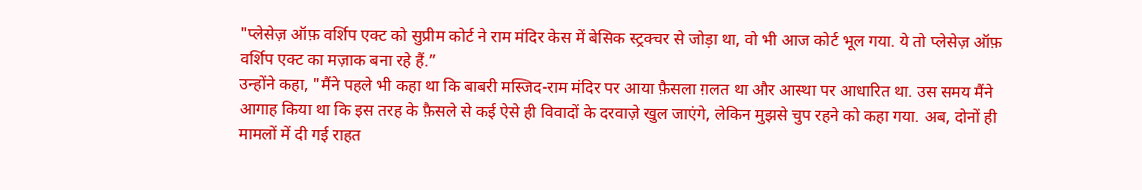"प्लेसेज़ ऑफ़ वर्शिप एक्ट को सुप्रीम कोर्ट ने राम मंदिर केस में बेसिक स्ट्रक्चर से जोड़ा था, वो भी आज कोर्ट भूल गया. ये तो प्लेसेज़ ऑफ़ वर्शिप एक्ट का मज़ाक बना रहे हैं.”
उन्होंने कहा, "मैंने पहले भी कहा था कि बाबरी मस्जिद-राम मंदिर पर आया फ़ैसला ग़लत था और आस्था पर आधारित था. उस समय मैंने आगाह किया था कि इस तरह के फ़ैसले से कई ऐसे ही विवादों के दरवाज़े खुल जाएंगे, लेकिन मुझसे चुप रहने को कहा गया. अब, दोनों ही मामलों में दी गई राहत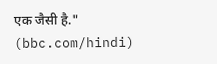एक जैसी है." (bbc.com/hindi)